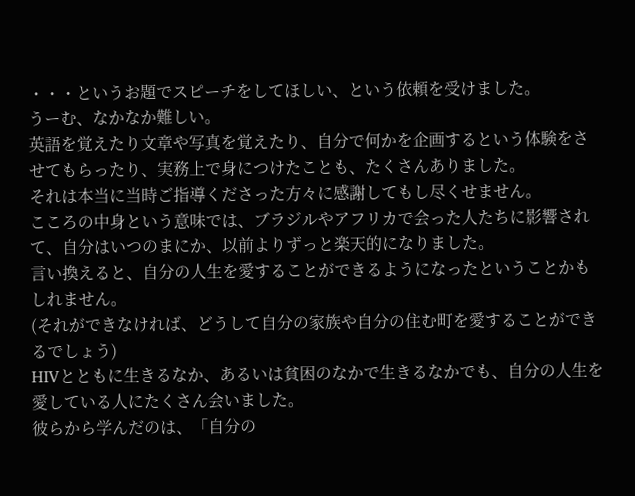・・・というお題でスピーチをしてほしい、という依頼を受けました。
うーむ、なかなか難しい。
英語を覚えたり文章や写真を覚えたり、自分で何かを企画するという体験をさせてもらったり、実務上で身につけたことも、たくさんありました。
それは本当に当時ご指導くださった方々に感謝してもし尽くせません。
こころの中身という意味では、ブラジルやアフリカで会った人たちに影響されて、自分はいつのまにか、以前よりずっと楽天的になりました。
言い換えると、自分の人生を愛することができるようになったということかもしれません。
(それができなければ、どうして自分の家族や自分の住む町を愛することができるでしょう)
HIVとともに生きるなか、あるいは貧困のなかで生きるなかでも、自分の人生を愛している人にたくさん会いました。
彼らから学んだのは、「自分の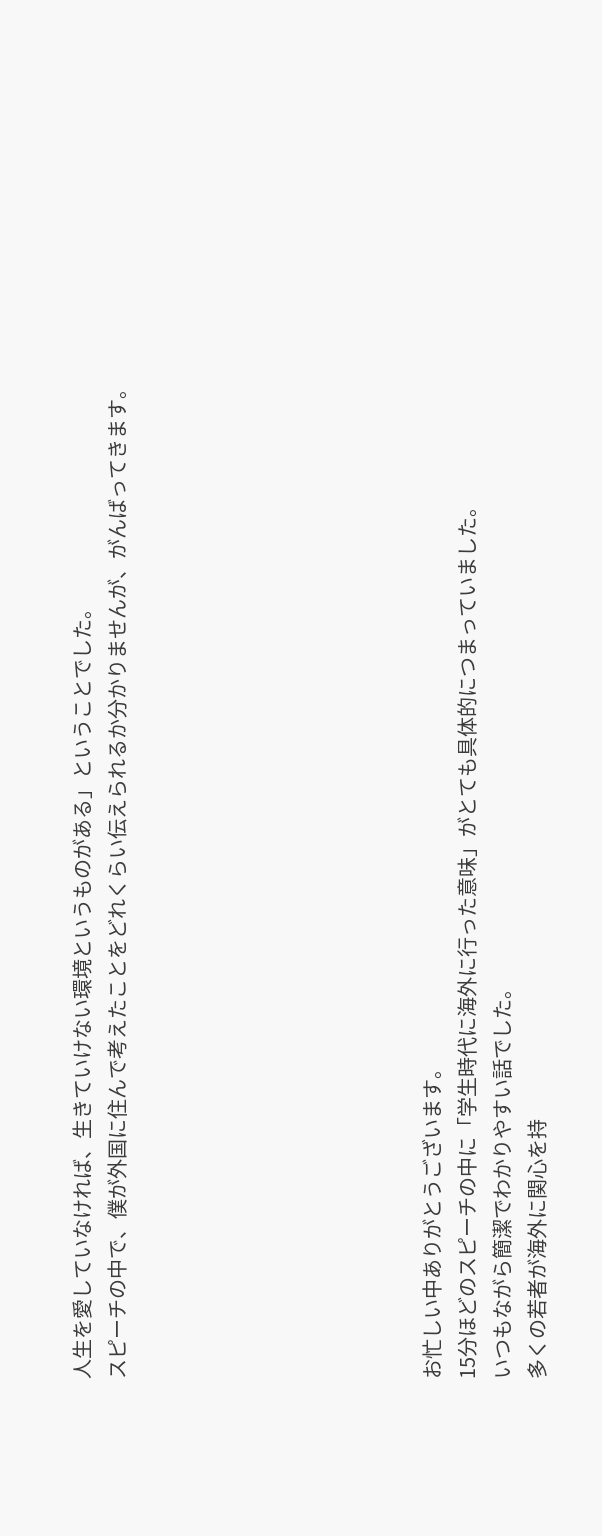人生を愛していなければ、生きていけない環境というものがある」ということでした。
スピーチの中で、僕が外国に住んで考えたことをどれくらい伝えられるか分かりませんが、がんばってきます。








お忙しい中ありがとうございます。
15分ほどのスピーチの中に「学生時代に海外に行った意味」がとても具体的につまっていました。
いつもながら簡潔でわかりやすい話でした。
多くの若者が海外に関心を持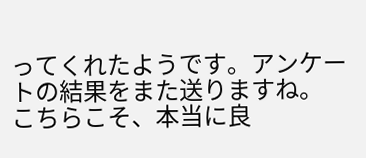ってくれたようです。アンケートの結果をまた送りますね。
こちらこそ、本当に良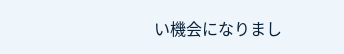い機会になりまし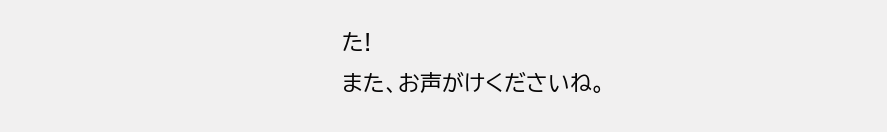た!
また、お声がけくださいね。